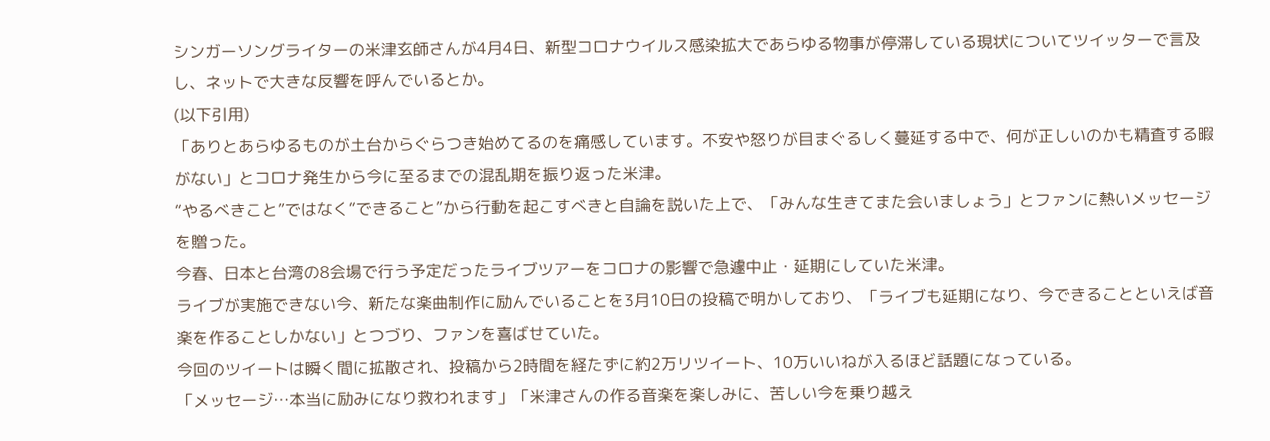シンガーソングライターの米津玄師さんが4月4日、新型コロナウイルス感染拡大であらゆる物事が停滞している現状についてツイッターで言及し、ネットで大きな反響を呼んでいるとか。
(以下引用)
「ありとあらゆるものが土台からぐらつき始めてるのを痛感しています。不安や怒りが目まぐるしく蔓延する中で、何が正しいのかも精査する暇がない」とコロナ発生から今に至るまでの混乱期を振り返った米津。
“やるべきこと”ではなく“できること”から行動を起こすべきと自論を説いた上で、「みんな生きてまた会いましょう」とファンに熱いメッセージを贈った。
今春、日本と台湾の8会場で行う予定だったライブツアーをコロナの影響で急遽中止・延期にしていた米津。
ライブが実施できない今、新たな楽曲制作に励んでいることを3月10日の投稿で明かしており、「ライブも延期になり、今できることといえば音楽を作ることしかない」とつづり、ファンを喜ばせていた。
今回のツイートは瞬く間に拡散され、投稿から2時間を経たずに約2万リツイート、10万いいねが入るほど話題になっている。
「メッセージ…本当に励みになり救われます」「米津さんの作る音楽を楽しみに、苦しい今を乗り越え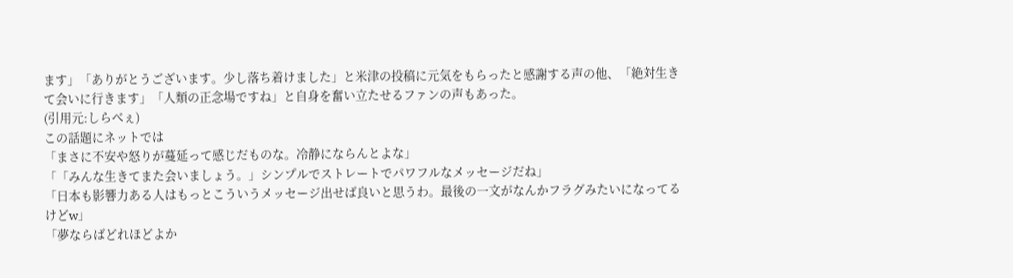ます」「ありがとうございます。少し落ち着けました」と米津の投稿に元気をもらったと感謝する声の他、「絶対生きて会いに行きます」「人類の正念場ですね」と自身を奮い立たせるファンの声もあった。
(引用元:しらべぇ)
この話題にネットでは
「まさに不安や怒りが蔓延って感じだものな。冷静にならんとよな」
「「みんな生きてまた会いましょう。」シンプルでストレートでパワフルなメッセージだね」
「日本も影響力ある人はもっとこういうメッセージ出せば良いと思うわ。最後の一文がなんかフラグみたいになってるけどw」
「夢ならばどれほどよか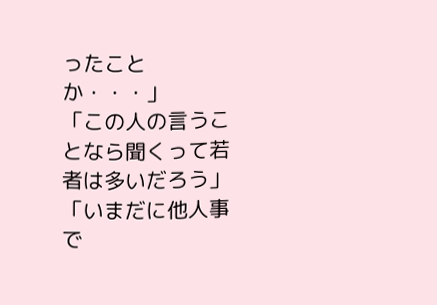ったことか・・・」
「この人の言うことなら聞くって若者は多いだろう」
「いまだに他人事で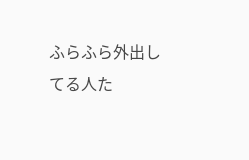ふらふら外出してる人た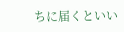ちに届くといい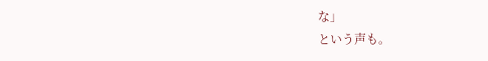な」
という声も。